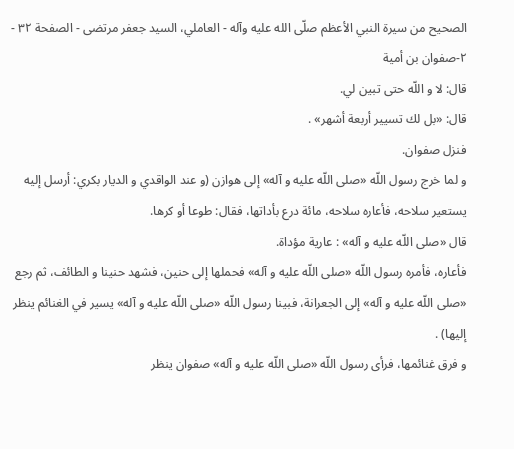الصحيح من سيرة النبي الأعظم صلّى الله عليه وآله - العاملي، السيد جعفر مرتضى - الصفحة ٣٢ - ٢-صفوان بن أمية
قال: لا و اللّه حتى تبين لي.
قال: «بل لك تسيير أربعة أشهر» .
فنزل صفوان.
و لما خرج رسول اللّه «صلى اللّه عليه و آله» إلى هوازن (و عند الواقدي و الديار بكري: أرسل إليه يستعير سلاحه، فأعاره سلاحه، مائة درع بأداتها، فقال: طوعا أو كرها.
قال «صلى اللّه عليه و آله» : عارية مؤداة.
فأعاره، فأمره رسول اللّه «صلى اللّه عليه و آله» فحملها إلى حنين، فشهد حنينا و الطائف، ثم رجع «صلى اللّه عليه و آله» إلى الجعرانة، فبينا رسول اللّه «صلى اللّه عليه و آله» يسير في الغنائم ينظر إليها) .
و فرق غنائمها، فرأى رسول اللّه «صلى اللّه عليه و آله» صفوان ينظر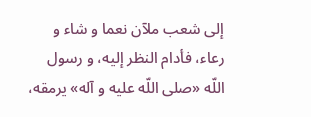إلى شعب ملآن نعما و شاء و رعاء، فأدام النظر إليه، و رسول اللّه «صلى اللّه عليه و آله» يرمقه،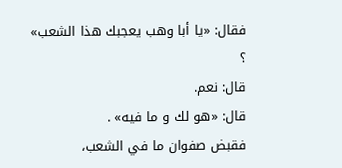فقال: «يا أبا وهب يعجبك هذا الشعب» ؟
قال: نعم.
قال: «هو لك و ما فيه» .
فقبض صفوان ما في الشعب،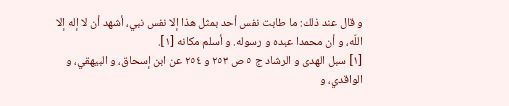و قال عند ذلك: ما طابت نفس أحد بمثل هذا إلا نفس نبي، أشهد أن لا إله إلا اللّه، و أن محمدا عبده و رسوله. و أسلم مكانه [١].
[١] سبل الهدى و الرشاد ج ٥ ص ٢٥٣ و ٢٥٤ عن ابن إسحاق، و البيهقي، و الواقدي، و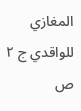المغازي للواقدي ج ٢ ص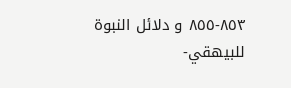٨٥٣-٨٥٥ و دلائل النبوة للبيهقي-